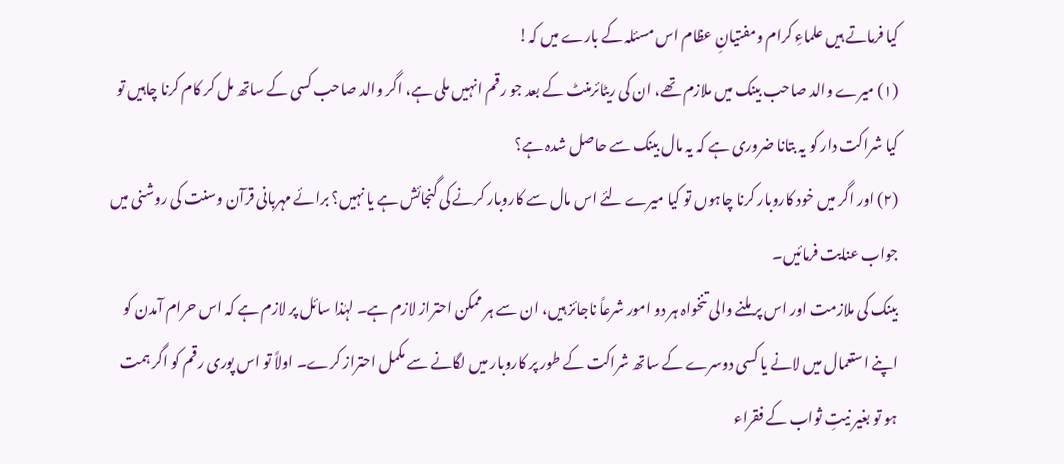کیا فرماتے ہیں علماءِ کرام ومفتیانِ عظام اس مسئلہ کے بارے میں کہ!
(۱) میرے والد صاحب بینک میں ملازم تھے، ان کی ریٹائرمنٹ کے بعد جو رقم انہیں ملی ہے، اگر والد صاحب کسی کے ساتھ مل کر کام کرنا چاہیں تو کیا شراکت دار کو یہ بتانا ضروری ہے کہ یہ مال بینک سے حاصل شدہ ہے؟
(۲) اور اگر میں خود کاروبار کرنا چاہوں تو کیا میرے لئے اس مال سے کاروبار کرنے کی گنجائش ہے یا نہیں؟ برائے مہربانی قرآن وسنت کی روشنی میں جواب عنایت فرمائیں۔
بینک کی ملازمت اور اس پر ملنے والی تنخواہ ہر دو امور شرعاً ناجائز ہیں، ان سے ہر ممکن احتراز لازم ہے۔ لہٰذا سائل پر لازم ہے کہ اس حرام آمدن کو اپنے استعمال میں لانے یا کسی دوسرے کے ساتھ شراکت کے طور پر کاروبار میں لگانے سے مکمل احتراز کرے۔ اولاً تو اس پوری رقم کو اگر ہمت ہو تو بغیر نیتِ ثواب کے فقراء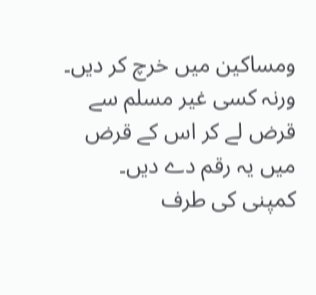ومساکین میں خرچ کر دیں۔ ورنہ کسی غیر مسلم سے قرض لے کر اس کے قرض میں یہ رقم دے دیں۔
کمپنی کی طرف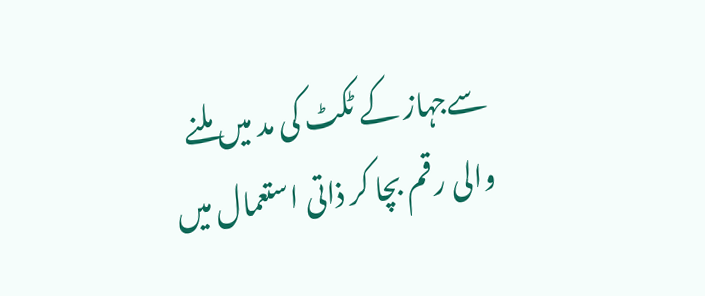سےجہاز کے ٹکٹ کی مد میں ملنے والی رقم بچا کر ذاتی استعمال میں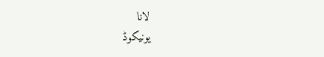لانا
یونیکوڈ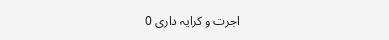اجرت و کرایہ داری 0